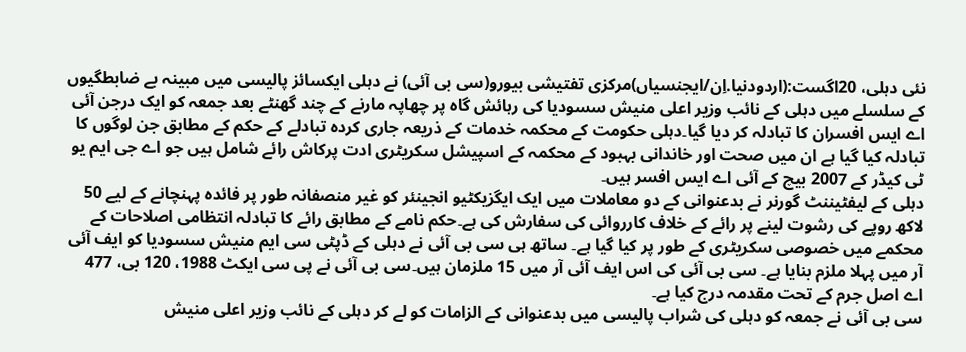نئی دہلی، 20اگست:(اردودنیا.اِن/ایجنسیاں)مرکزی تفتیشی بیورو(سی بی آئی) نے دہلی ایکسائز پالیسی میں مبینہ بے ضابطگیوں کے سلسلے میں دہلی کے نائب وزیر اعلی منیش سسودیا کی رہائش گاہ پر چھاپہ مارنے کے چند گھنٹے بعد جمعہ کو ایک درجن آئی اے ایس افسران کا تبادلہ کر دیا گیا۔دہلی حکومت کے محکمہ خدمات کے ذریعہ جاری کردہ تبادلے کے حکم کے مطابق جن لوگوں کا تبادلہ کیا گیا ہے ان میں صحت اور خاندانی بہبود کے محکمہ کے اسپیشل سکریٹری ادت پرکاش رائے شامل ہیں جو اے جی ایم یو ٹی کیڈر کے 2007 بیچ کے آئی اے ایس افسر ہیں۔
دہلی کے لیفٹیننٹ گورنر نے بدعنوانی کے دو معاملات میں ایک ایگزیکٹیو انجینئر کو غیر منصفانہ طور پر فائدہ پہنچانے کے لیے 50 لاکھ روپے کی رشوت لینے پر رائے کے خلاف کارروائی کی سفارش کی ہے۔حکم نامے کے مطابق رائے کا تبادلہ انتظامی اصلاحات کے محکمے میں خصوصی سکریٹری کے طور پر کیا گیا ہے۔ ساتھ ہی سی بی آئی نے دہلی کے ڈپٹی سی ایم منیش سسودیا کو ایف آئی آر میں پہلا ملزم بنایا ہے۔ سی بی آئی کی اس ایف آئی آر میں 15 ملزمان ہیں۔سی بی آئی نے پی سی ایکٹ 1988، 120 بی، 477 اے اصل جرم کے تحت مقدمہ درج کیا ہے۔
سی بی آئی نے جمعہ کو دہلی کی شراب پالیسی میں بدعنوانی کے الزامات کو لے کر دہلی کے نائب وزیر اعلی منیش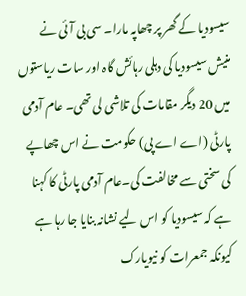سیسودیا کے گھر پر چھاپہ مارا۔ سی بی آئی نے منیش سیسودیا کی دہلی رہائش گاہ اور سات ریاستوں میں 20 دیگر مقامات کی تلاشی لی تھی۔ عام آدمی پارٹی (اے اے پی) حکومت نے اس چھاپے کی سختی سے مخالفت کی۔عام آدمی پارٹی کا کہنا ہے کہ سیسودیا کو اس لیے نشانہ بنایا جا رہا ہے کیونکہ جمعرات کو نیویارک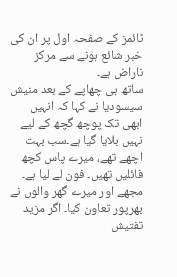ٹائمز کے صفحہ اول پر ان کی خبر شائع ہونے سے مرکز ناراض ہے۔
ساتھ ہی چھاپے کے بعد منیش سیسودیا نے کہا کہ انہیں ابھی تک پوچھ گچھ کے لیے نہیں بلایا گیا ہے۔سب بہت اچھے تھے، میرے پاس کچھ فائلیں تھیں۔ فون لے لیا ہے۔ مجھے اور میرے گھر والوں نے بھرپور تعاون کیا۔ اگر مزید تفتیش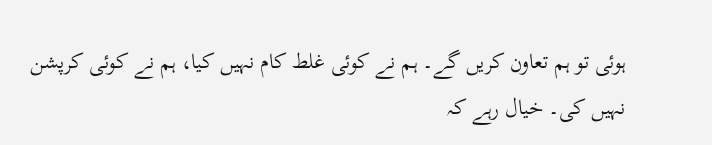ہوئی تو ہم تعاون کریں گے۔ ہم نے کوئی غلط کام نہیں کیا، ہم نے کوئی کرپشن نہیں کی۔ خیال رہے کہ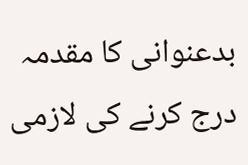بدعنوانی کا مقدمہ درج کرنے کی لازمی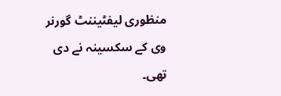منظوری لیفٹیننٹ گورنر وی کے سکسینہ نے دی تھی۔